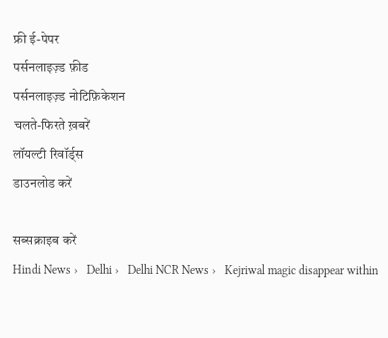फ्री ई-पेपर
पर्सनलाइज़्ड फ़ीड
पर्सनलाइज़्ड नोटिफ़िकेशन
चलते-फिरते ख़बरें
लॉयल्टी रिवॉर्ड्स
डाउनलोड करें

सब्सक्राइब करें
Hindi News ›   Delhi ›   Delhi NCR News ›   Kejriwal magic disappear within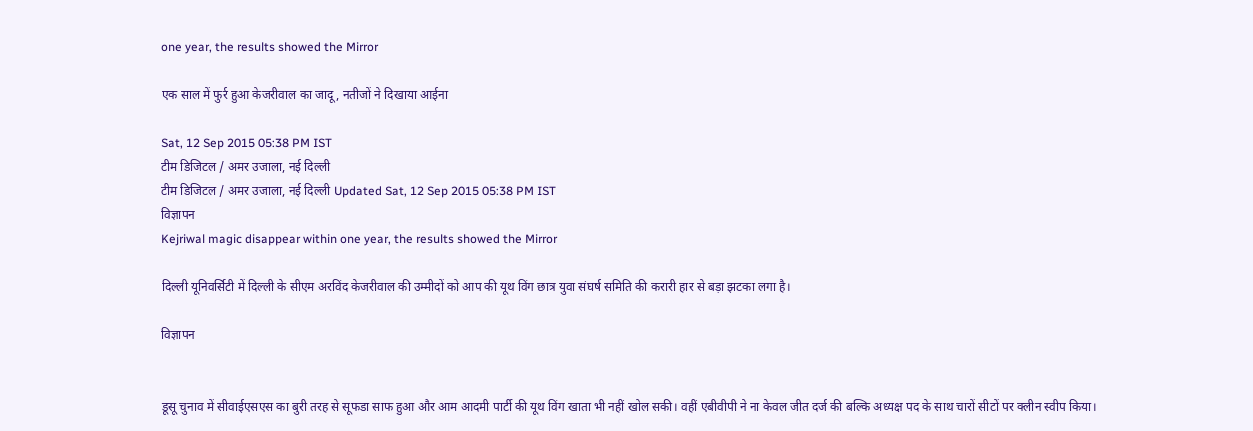one year, the results showed the Mirror

एक साल में फुर्र हुआ केजरीवाल का जादू, नतीजों ने दिखाया आईना

Sat, 12 Sep 2015 05:38 PM IST
टीम डिजिटल / अमर उजाला, नई दिल्ली
टीम डिजिटल / अमर उजाला, नई दिल्ली Updated Sat, 12 Sep 2015 05:38 PM IST
विज्ञापन
Kejriwal magic disappear within one year, the results showed the Mirror

दिल्ली यूनिवर्सिटी में दिल्ली के सीएम अरविंद केजरीवाल की उम्मीदों को आप की यूथ विंग छात्र युवा संघर्ष समिति की करारी हार से बड़ा झटका लगा है।

विज्ञापन


डूसू चुनाव में सीवाईएसएस का बुरी तरह से सूफडा साफ हुआ और आम आदमी पार्टी की यूथ विंग खाता भी नहीं खोल सकी। वहीं एबीवीपी ने ना केवल जीत दर्ज की बल्कि अध्यक्ष पद के साथ चारों सीटों पर क्लीन स्वीप किया।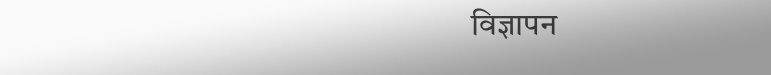विज्ञापन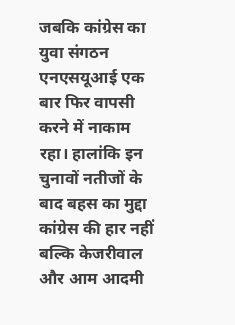जबकि कांग्रेस का युवा संगठन एनएसयूआई एक बार फिर वापसी करने में नाकाम रहा। हालांकि इन चुनावों नतीजों के बाद बहस का मुद्दा कांग्रेस की हार नहीं बल्कि केजरीवाल और आम आदमी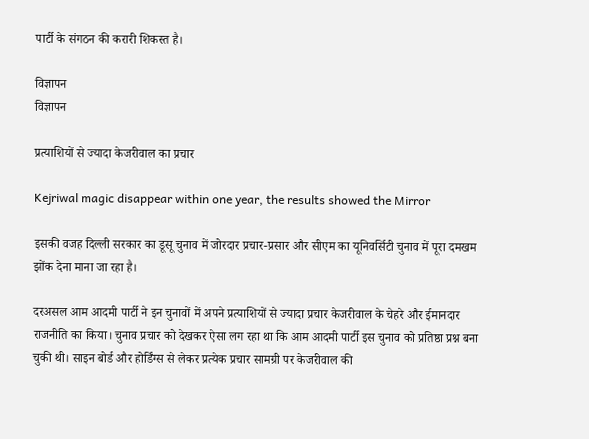पार्टी के संगठन की करारी शिकस्त है।

विज्ञापन
विज्ञापन

प्रत्याशियों से ज्यादा केजरीवाल का प्रचार

Kejriwal magic disappear within one year, the results showed the Mirror

इसकी वजह दिल्ली सरकार का डूसू चुनाव में जोरदार प्रचार-प्रसार और सीएम का यूनिवर्सिटी चुनाव में पूरा दमखम झोंक देना माना जा रहा है।

दरअसल आम आदमी पार्टी ने इन चुनावों में अपने प्रत्याशियों से ज्यादा प्रचार केजरीवाल के चेहरे और ईमानदार राजनीति का किया। चुनाव प्रचार को देखकर ऐसा लग रहा था कि आम आदमी पार्टी इस चुनाव को प्रतिष्ठा प्रश्न बना चुकी थी। साइन बोर्ड और होर्डिंग्स से लेकर प्रत्येक प्रचार सामग्री पर केजरीवाल की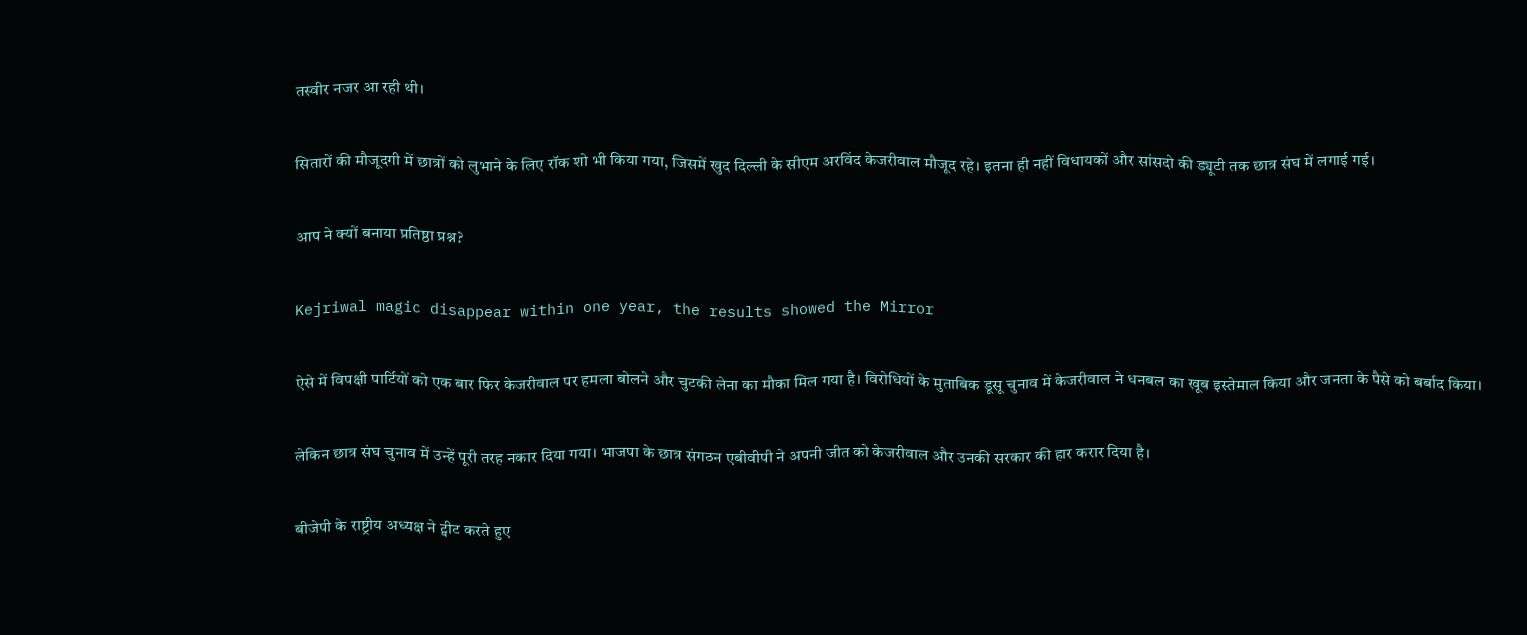तस्वीर नजर आ रही थी।

सितारों की मौजूदगी में छात्रों को लुभाने के लिए रॉक शो भी किया गया, जिसमें खुद दिल्ली के सीएम अरविंद केजरीवाल मौजूद रहे। इतना ही नहीं विधायकों और सांसदो की ड्यूटी तक छात्र संघ में लगाई गई।

आप ने क्यों बनाया प्रतिष्ठा प्रश्न?

Kejriwal magic disappear within one year, the results showed the Mirror

ऐसे में विपक्षी पार्टियों को एक बार फिर केजरीवाल पर हमला बोलने और चुटकी लेना का मौका मिल गया है। विरोधियों के मुताबिक डूसू चुनाव में केजरीवाल ने धनबल का खूब इस्तेमाल किया और जनता के पैसे को बर्बाद किया।

लेकिन छात्र संघ चुनाव में उन्हें पूरी तरह नकार दिया गया। भाजपा के छात्र संगठन एबीवीपी ने अपनी जीत को केजरीवाल और उनकी सरकार की हार करार दिया है।

बीजेपी के राष्ट्रीय अध्यक्ष ने ट्वीट करते हुए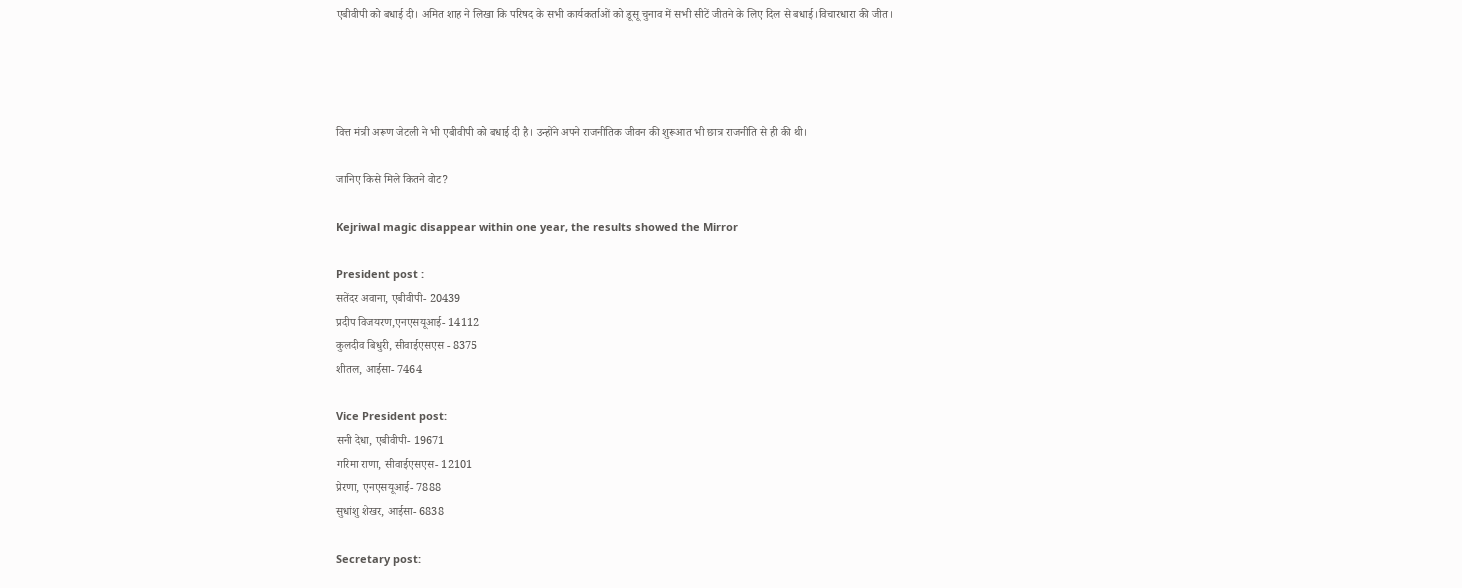एबीवीपी को बधाई दी। अमित शाह ने लिखा कि परिषद के सभी कार्यकर्ताओं को डूसू चुनाव में सभी सीटें जीतने के लिए दिल से बधाई।विचारधारा की जीत।




वित्त मंत्री अरूण जेटली ने भी एबीवीपी को बधाई दी है। उन्होंने अपने राजनीतिक जीवन की शुरूआत भी छात्र राजनीति से ही की थी।

जानिए किसे मिले कितने वोट?

Kejriwal magic disappear within one year, the results showed the Mirror

President post :
सतेंदर अवाना, एबीवीपी- 20439
प्रदीप विजयरण,एनएसयूआई- 14112
कुलदीव बिधुरी, सीवाईएसएस - 8375
शीतल, आईसा- 7464

Vice President post:
सनी देधा, एबीवीपी- 19671
गरिमा राणा, सीवाईएसएस- 12101
प्रेरणा, एनएसयूआई- 7888
सुधांशु शेखर, आईसा- 6838

Secretary post: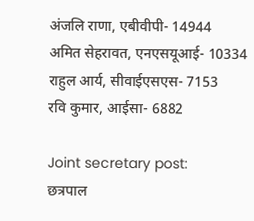अंजलि राणा, एबीवीपी- 14944
अमित सेहरावत, एनएसयूआई- 10334
राहुल आर्य, सीवाईएसएस- 7153
रवि कुमार, आईसा- 6882

Joint secretary post:
छत्रपाल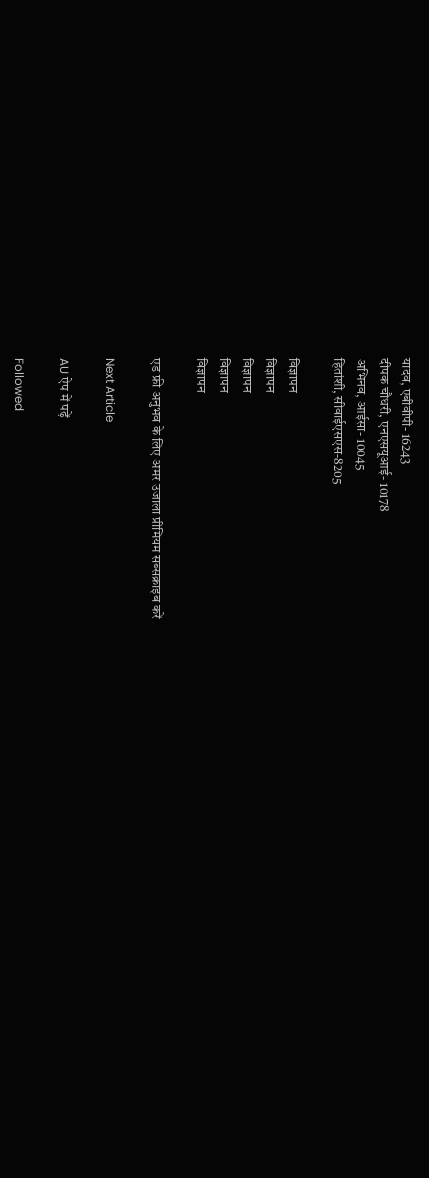यादव, एबीवीपी- 16243
दीपक चौधरी, एनएसयूआई- 10178
अभिनव, आईसा- 10045
हितांशी, सीवाईएसएस-8205

विज्ञापन
विज्ञापन
विज्ञापन
विज्ञापन
विज्ञापन

एड फ्री अनुभव के लिए अमर उजाला प्रीमियम सब्सक्राइब करें

Next Article

AU ऐप में पढ़ें

Followed